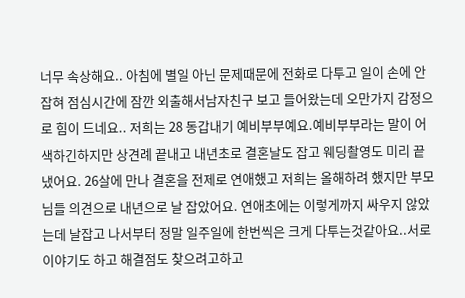너무 속상해요.. 아침에 별일 아닌 문제때문에 전화로 다투고 일이 손에 안잡혀 점심시간에 잠깐 외출해서남자친구 보고 들어왔는데 오만가지 감정으로 힘이 드네요.. 저희는 28 동갑내기 예비부부예요.예비부부라는 말이 어색하긴하지만 상견례 끝내고 내년초로 결혼날도 잡고 웨딩촬영도 미리 끝냈어요. 26살에 만나 결혼을 전제로 연애했고 저희는 올해하려 했지만 부모님들 의견으로 내년으로 날 잡았어요. 연애초에는 이렇게까지 싸우지 않았는데 날잡고 나서부터 정말 일주일에 한번씩은 크게 다투는것같아요..서로 이야기도 하고 해결점도 찾으려고하고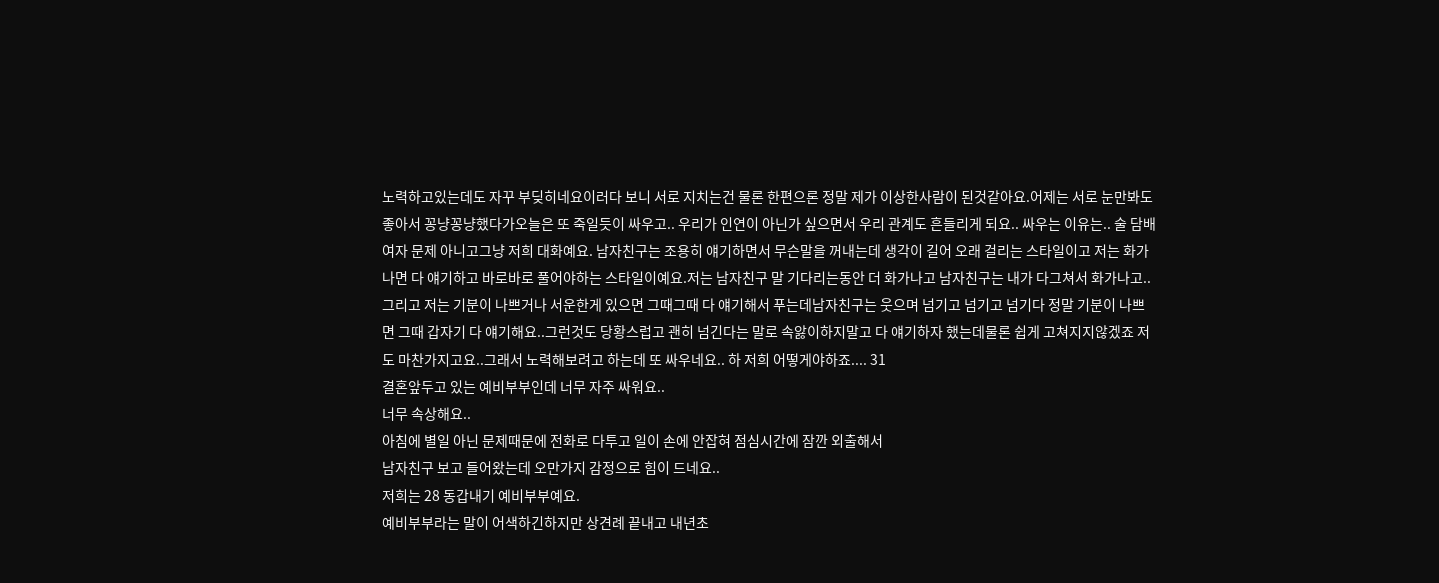노력하고있는데도 자꾸 부딪히네요이러다 보니 서로 지치는건 물론 한편으론 정말 제가 이상한사람이 된것같아요.어제는 서로 눈만봐도 좋아서 꽁냥꽁냥했다가오늘은 또 죽일듯이 싸우고.. 우리가 인연이 아닌가 싶으면서 우리 관계도 흔들리게 되요.. 싸우는 이유는.. 술 담배 여자 문제 아니고그냥 저희 대화예요. 남자친구는 조용히 얘기하면서 무슨말을 꺼내는데 생각이 길어 오래 걸리는 스타일이고 저는 화가나면 다 얘기하고 바로바로 풀어야하는 스타일이예요.저는 남자친구 말 기다리는동안 더 화가나고 남자친구는 내가 다그쳐서 화가나고..그리고 저는 기분이 나쁘거나 서운한게 있으면 그때그때 다 얘기해서 푸는데남자친구는 웃으며 넘기고 넘기고 넘기다 정말 기분이 나쁘면 그때 갑자기 다 얘기해요..그런것도 당황스럽고 괜히 넘긴다는 말로 속앓이하지말고 다 얘기하자 했는데물론 쉽게 고쳐지지않겠죠 저도 마찬가지고요..그래서 노력해보려고 하는데 또 싸우네요.. 하 저희 어떻게야하죠.... 31
결혼앞두고 있는 예비부부인데 너무 자주 싸워요..
너무 속상해요..
아침에 별일 아닌 문제때문에 전화로 다투고 일이 손에 안잡혀 점심시간에 잠깐 외출해서
남자친구 보고 들어왔는데 오만가지 감정으로 힘이 드네요..
저희는 28 동갑내기 예비부부예요.
예비부부라는 말이 어색하긴하지만 상견례 끝내고 내년초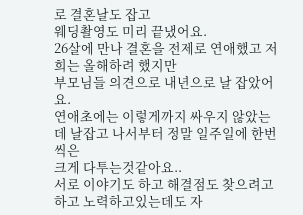로 결혼날도 잡고
웨딩촬영도 미리 끝냈어요.
26살에 만나 결혼을 전제로 연애했고 저희는 올해하려 했지만
부모님들 의견으로 내년으로 날 잡았어요.
연애초에는 이렇게까지 싸우지 않았는데 날잡고 나서부터 정말 일주일에 한번씩은
크게 다투는것같아요..
서로 이야기도 하고 해결점도 찾으려고하고 노력하고있는데도 자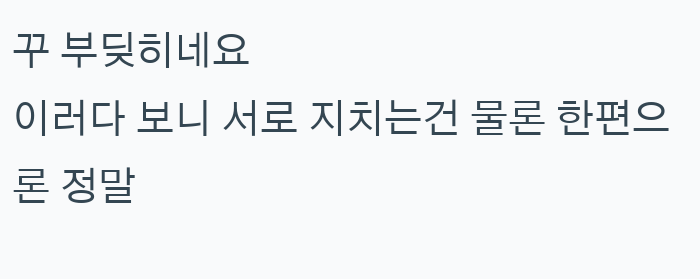꾸 부딪히네요
이러다 보니 서로 지치는건 물론 한편으론 정말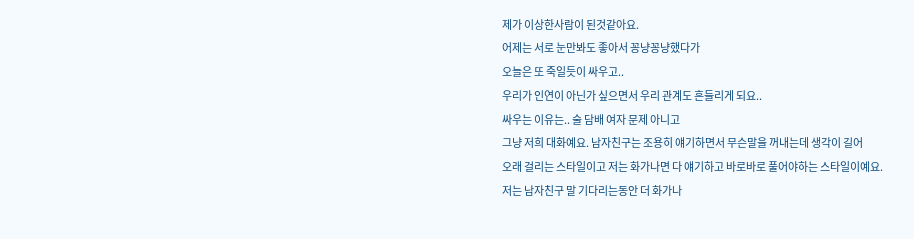제가 이상한사람이 된것같아요.
어제는 서로 눈만봐도 좋아서 꽁냥꽁냥했다가
오늘은 또 죽일듯이 싸우고..
우리가 인연이 아닌가 싶으면서 우리 관계도 흔들리게 되요..
싸우는 이유는.. 술 담배 여자 문제 아니고
그냥 저희 대화예요. 남자친구는 조용히 얘기하면서 무슨말을 꺼내는데 생각이 길어
오래 걸리는 스타일이고 저는 화가나면 다 얘기하고 바로바로 풀어야하는 스타일이예요.
저는 남자친구 말 기다리는동안 더 화가나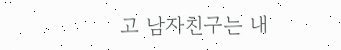고 남자친구는 내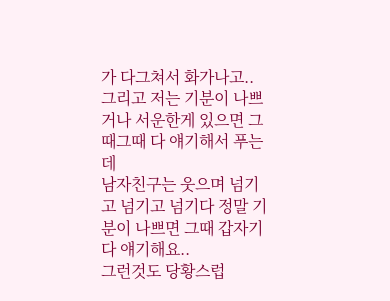가 다그쳐서 화가나고..
그리고 저는 기분이 나쁘거나 서운한게 있으면 그때그때 다 얘기해서 푸는데
남자친구는 웃으며 넘기고 넘기고 넘기다 정말 기분이 나쁘면 그때 갑자기 다 얘기해요..
그런것도 당황스럽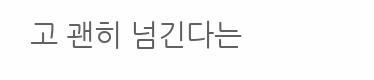고 괜히 넘긴다는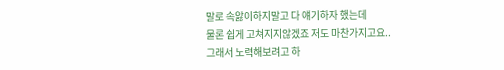말로 속앓이하지말고 다 얘기하자 했는데
물론 쉽게 고쳐지지않겠죠 저도 마찬가지고요..
그래서 노력해보려고 하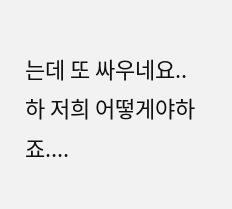는데 또 싸우네요..
하 저희 어떻게야하죠....